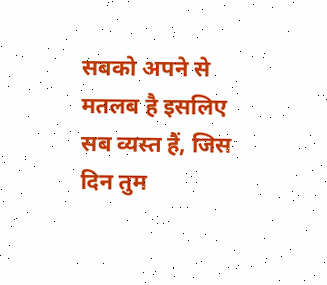सबको अपने से मतलब है इसलिए सब व्यस्त हैं, जिस दिन तुम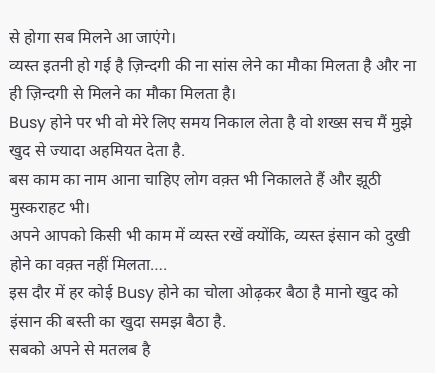से होगा सब मिलने आ जाएंगे।
व्यस्त इतनी हो गई है ज़िन्दगी की ना सांस लेने का मौका मिलता है और ना ही ज़िन्दगी से मिलने का मौका मिलता है।
Busy होने पर भी वो मेरे लिए समय निकाल लेता है वो शख्स सच मैं मुझे खुद से ज्यादा अहमियत देता है.
बस काम का नाम आना चाहिए लोग वक़्त भी निकालते हैं और झूठी मुस्कराहट भी।
अपने आपको किसी भी काम में व्यस्त रखें क्योंकि, व्यस्त इंसान को दुखी होने का वक़्त नहीं मिलता….
इस दौर में हर कोई Busy होने का चोला ओढ़कर बैठा है मानो खुद को इंसान की बस्ती का खुदा समझ बैठा है.
सबको अपने से मतलब है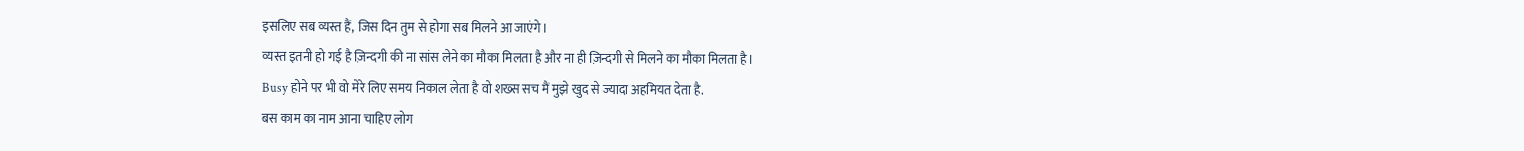इसलिए सब व्यस्त हैं, जिस दिन तुम से होगा सब मिलने आ जाएंगे।
व्यस्त इतनी हो गई है ज़िन्दगी की ना सांस लेने का मौका मिलता है और ना ही ज़िन्दगी से मिलने का मौका मिलता है।
Busy होने पर भी वो मेरे लिए समय निकाल लेता है वो शख्स सच मैं मुझे खुद से ज्यादा अहमियत देता है.
बस काम का नाम आना चाहिए लोग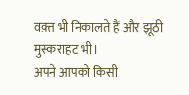वक़्त भी निकालते हैं और झूठी मुस्कराहट भी।
अपने आपको किसी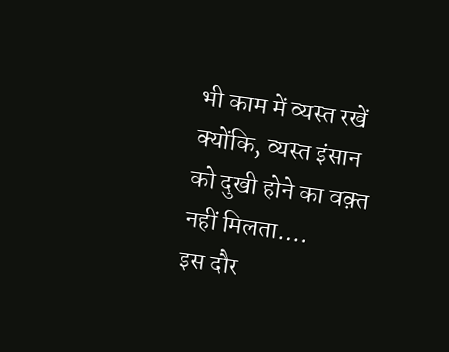भी काम में व्यस्त रखें क्योंकि, व्यस्त इंसान को दुखी होने का वक़्त नहीं मिलता….
इस दौर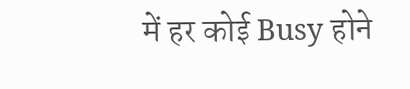में हर कोई Busy होने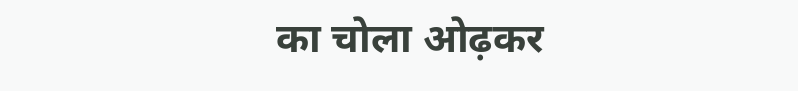का चोला ओढ़कर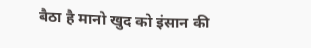बैठा है मानो खुद को इंसान की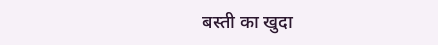बस्ती का खुदा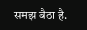समझ बैठा है.